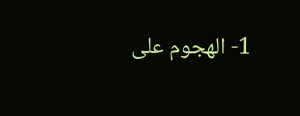1- الهجوم على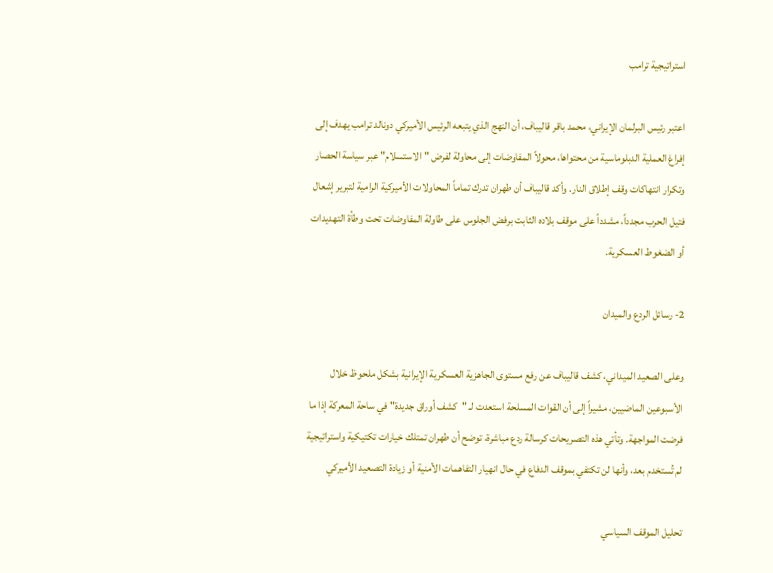استراتيجية ترامب

اعتبر رئيس البرلمان الإيراني، محمد باقر قاليباف، أن النهج الذي يتبعه الرئيس الأميركي دونالد ترامب يهدف إلى إفراغ العملية الدبلوماسية من محتواها، محولاً المفاوضات إلى محاولة لفرض "الاستسلام" عبر سياسة الحصار وتكرار انتهاكات وقف إطلاق النار. وأكد قاليباف أن طهران تدرك تماماً المحاولات الأميركية الرامية لتبرير إشعال فتيل الحرب مجدداً، مشدداً على موقف بلاده الثابت برفض الجلوس على طاولة المفاوضات تحت وطأة التهديدات أو الضغوط العسكرية.

2- رسائل الردع والميدان

وعلى الصعيد الميداني، كشف قاليباف عن رفع مستوى الجاهزية العسكرية الإيرانية بشكل ملحوظ خلال الأسبوعين الماضيين، مشيراً إلى أن القوات المسلحة استعدت لـ "كشف أوراق جديدة" في ساحة المعركة إذا ما فرضت المواجهة. وتأتي هذه التصريحات كرسالة ردع مباشرة، توضح أن طهران تمتلك خيارات تكتيكية واستراتيجية لم تُستخدم بعد، وأنها لن تكتفي بموقف الدفاع في حال انهيار التفاهمات الأمنية أو زيادة التصعيد الأميركي

تحليل الموقف السياسي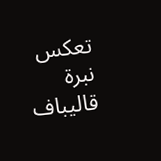تعكس نبرة قاليباف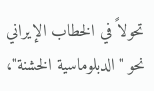تحولاً في الخطاب الإيراني نحو "الدبلوماسية الخشنة"،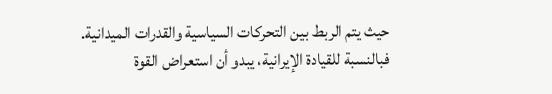حيث يتم الربط بين التحركات السياسية والقدرات الميدانية. فبالنسبة للقيادة الإيرانية، يبدو أن استعراض القوة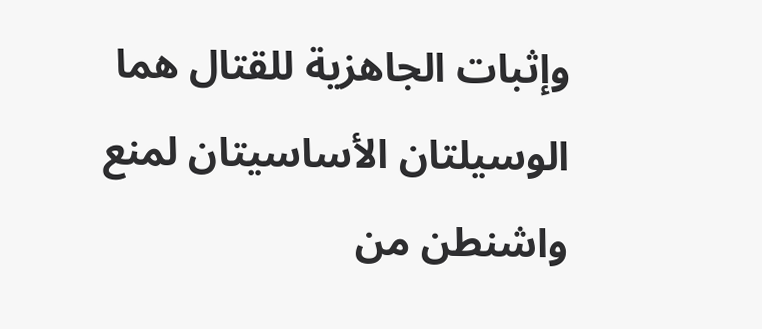وإثبات الجاهزية للقتال هما الوسيلتان الأساسيتان لمنع واشنطن من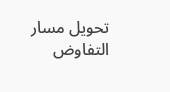تحويل مسار التفاوض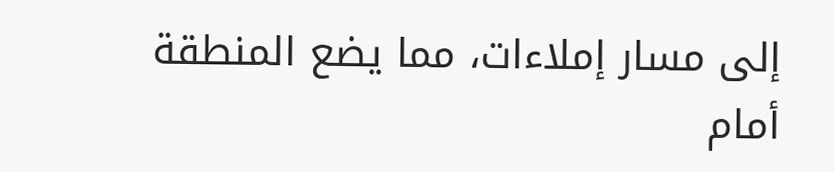إلى مسار إملاءات، مما يضع المنطقة أمام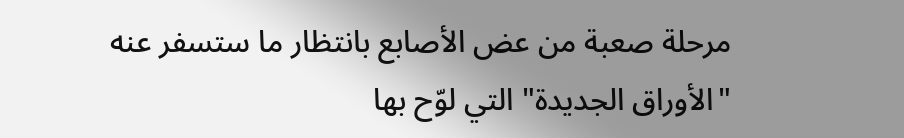مرحلة صعبة من عض الأصابع بانتظار ما ستسفر عنه "الأوراق الجديدة" التي لوّح بها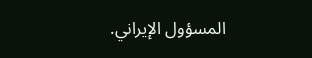المسؤول الإيراني.